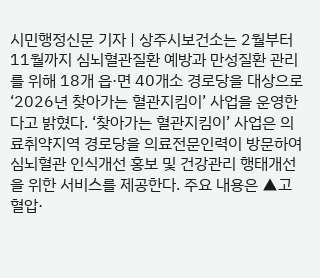시민행정신문 기자 | 상주시보건소는 2월부터 11월까지 심뇌혈관질환 예방과 만성질환 관리를 위해 18개 읍·면 40개소 경로당을 대상으로 ‘2026년 찾아가는 혈관지킴이’ 사업을 운영한다고 밝혔다. ‘찾아가는 혈관지킴이’ 사업은 의료취약지역 경로당을 의료전문인력이 방문하여 심뇌혈관 인식개선 홍보 및 건강관리 행태개선을 위한 서비스를 제공한다. 주요 내용은 ▲고혈압·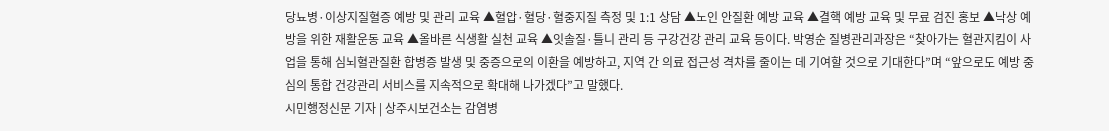당뇨병·이상지질혈증 예방 및 관리 교육 ▲혈압·혈당·혈중지질 측정 및 1:1 상담 ▲노인 안질환 예방 교육 ▲결핵 예방 교육 및 무료 검진 홍보 ▲낙상 예방을 위한 재활운동 교육 ▲올바른 식생활 실천 교육 ▲잇솔질·틀니 관리 등 구강건강 관리 교육 등이다. 박영순 질병관리과장은 “찾아가는 혈관지킴이 사업을 통해 심뇌혈관질환 합병증 발생 및 중증으로의 이환을 예방하고, 지역 간 의료 접근성 격차를 줄이는 데 기여할 것으로 기대한다”며 “앞으로도 예방 중심의 통합 건강관리 서비스를 지속적으로 확대해 나가겠다”고 말했다.
시민행정신문 기자 | 상주시보건소는 감염병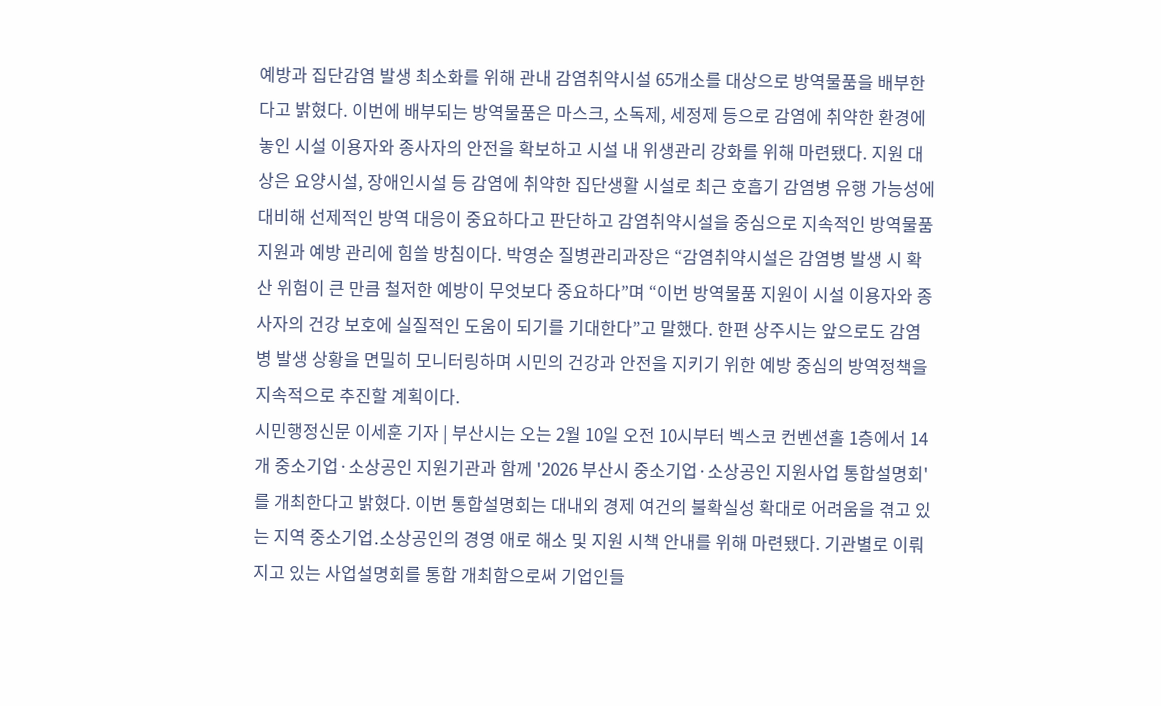예방과 집단감염 발생 최소화를 위해 관내 감염취약시설 65개소를 대상으로 방역물품을 배부한다고 밝혔다. 이번에 배부되는 방역물품은 마스크, 소독제, 세정제 등으로 감염에 취약한 환경에 놓인 시설 이용자와 종사자의 안전을 확보하고 시설 내 위생관리 강화를 위해 마련됐다. 지원 대상은 요양시설, 장애인시설 등 감염에 취약한 집단생활 시설로 최근 호흡기 감염병 유행 가능성에 대비해 선제적인 방역 대응이 중요하다고 판단하고 감염취약시설을 중심으로 지속적인 방역물품 지원과 예방 관리에 힘쓸 방침이다. 박영순 질병관리과장은 “감염취약시설은 감염병 발생 시 확산 위험이 큰 만큼 철저한 예방이 무엇보다 중요하다”며 “이번 방역물품 지원이 시설 이용자와 종사자의 건강 보호에 실질적인 도움이 되기를 기대한다”고 말했다. 한편 상주시는 앞으로도 감염병 발생 상황을 면밀히 모니터링하며 시민의 건강과 안전을 지키기 위한 예방 중심의 방역정책을 지속적으로 추진할 계획이다.
시민행정신문 이세훈 기자 | 부산시는 오는 2월 10일 오전 10시부터 벡스코 컨벤션홀 1층에서 14개 중소기업·소상공인 지원기관과 함께 '2026 부산시 중소기업·소상공인 지원사업 통합설명회'를 개최한다고 밝혔다. 이번 통합설명회는 대내외 경제 여건의 불확실성 확대로 어려움을 겪고 있는 지역 중소기업․소상공인의 경영 애로 해소 및 지원 시책 안내를 위해 마련됐다. 기관별로 이뤄지고 있는 사업설명회를 통합 개최함으로써 기업인들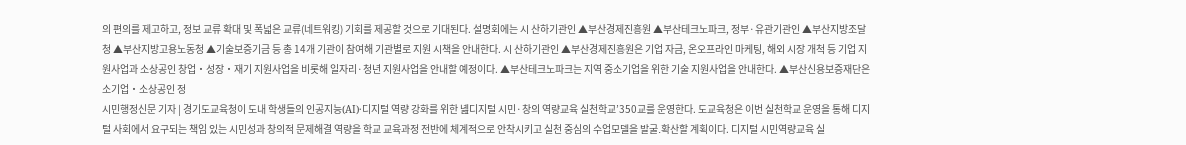의 편의를 제고하고, 정보 교류 확대 및 폭넓은 교류(네트워킹) 기회를 제공할 것으로 기대된다. 설명회에는 시 산하기관인 ▲부산경제진흥원 ▲부산테크노파크, 정부·유관기관인 ▲부산지방조달청 ▲부산지방고용노동청 ▲기술보증기금 등 총 14개 기관이 참여해 기관별로 지원 시책을 안내한다. 시 산하기관인 ▲부산경제진흥원은 기업 자금, 온오프라인 마케팅, 해외 시장 개척 등 기업 지원사업과 소상공인 창업‧성장‧재기 지원사업을 비롯해 일자리·청년 지원사업을 안내할 예정이다. ▲부산테크노파크는 지역 중소기업을 위한 기술 지원사업을 안내한다. ▲부산신용보증재단은 소기업‧소상공인 정
시민행정신문 기자 | 경기도교육청이 도내 학생들의 인공지능(AI)·디지털 역량 강화를 위한 녪디지털 시민·창의 역량교육 실천학교’350교를 운영한다. 도교육청은 이번 실천학교 운영을 통해 디지털 사회에서 요구되는 책임 있는 시민성과 창의적 문제해결 역량을 학교 교육과정 전반에 체계적으로 안착시키고 실천 중심의 수업모델을 발굴․확산할 계획이다. 디지털 시민역량교육 실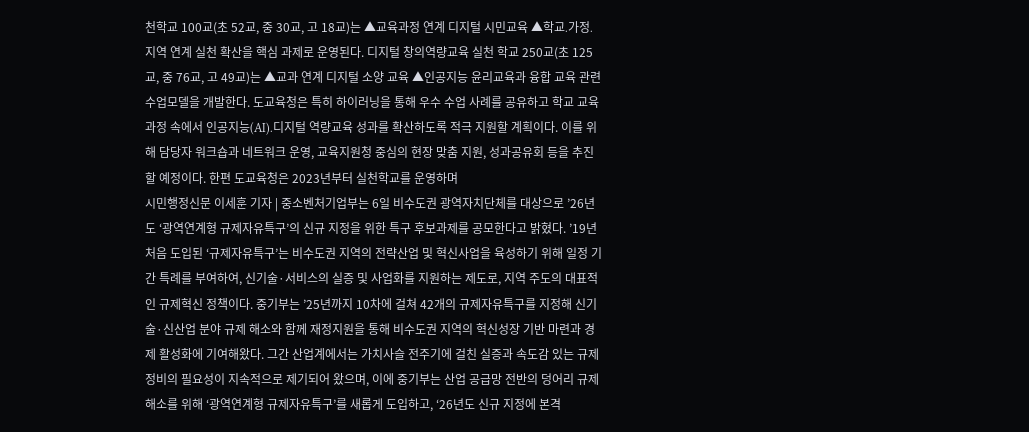천학교 100교(초 52교, 중 30교, 고 18교)는 ▲교육과정 연계 디지털 시민교육 ▲학교․가정․지역 연계 실천 확산을 핵심 과제로 운영된다. 디지털 창의역량교육 실천 학교 250교(초 125교, 중 76교, 고 49교)는 ▲교과 연계 디지털 소양 교육 ▲인공지능 윤리교육과 융합 교육 관련 수업모델을 개발한다. 도교육청은 특히 하이러닝을 통해 우수 수업 사례를 공유하고 학교 교육과정 속에서 인공지능(AI)․디지털 역량교육 성과를 확산하도록 적극 지원할 계획이다. 이를 위해 담당자 워크숍과 네트워크 운영, 교육지원청 중심의 현장 맞춤 지원, 성과공유회 등을 추진할 예정이다. 한편 도교육청은 2023년부터 실천학교를 운영하며
시민행정신문 이세훈 기자 | 중소벤처기업부는 6일 비수도권 광역자치단체를 대상으로 ’26년도 ‘광역연계형 규제자유특구’의 신규 지정을 위한 특구 후보과제를 공모한다고 밝혔다. ’19년 처음 도입된 ‘규제자유특구’는 비수도권 지역의 전략산업 및 혁신사업을 육성하기 위해 일정 기간 특례를 부여하여, 신기술·서비스의 실증 및 사업화를 지원하는 제도로, 지역 주도의 대표적인 규제혁신 정책이다. 중기부는 ’25년까지 10차에 걸쳐 42개의 규제자유특구를 지정해 신기술·신산업 분야 규제 해소와 함께 재정지원을 통해 비수도권 지역의 혁신성장 기반 마련과 경제 활성화에 기여해왔다. 그간 산업계에서는 가치사슬 전주기에 걸친 실증과 속도감 있는 규제 정비의 필요성이 지속적으로 제기되어 왔으며, 이에 중기부는 산업 공급망 전반의 덩어리 규제 해소를 위해 ‘광역연계형 규제자유특구’를 새롭게 도입하고, ‘26년도 신규 지정에 본격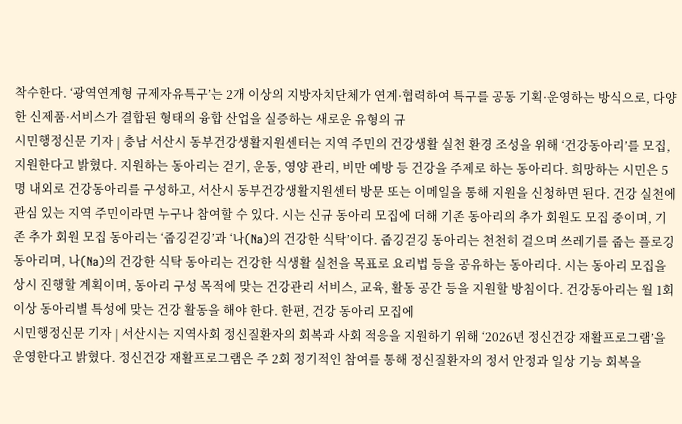착수한다. ‘광역연계형 규제자유특구’는 2개 이상의 지방자치단체가 연계·협력하여 특구를 공동 기획·운영하는 방식으로, 다양한 신제품·서비스가 결합된 형태의 융합 산업을 실증하는 새로운 유형의 규
시민행정신문 기자 | 충남 서산시 동부건강생활지원센터는 지역 주민의 건강생활 실천 환경 조성을 위해 ‘건강동아리’를 모집, 지원한다고 밝혔다. 지원하는 동아리는 걷기, 운동, 영양 관리, 비만 예방 등 건강을 주제로 하는 동아리다. 희망하는 시민은 5명 내외로 건강동아리를 구성하고, 서산시 동부건강생활지원센터 방문 또는 이메일을 통해 지원을 신청하면 된다. 건강 실천에 관심 있는 지역 주민이라면 누구나 참여할 수 있다. 시는 신규 동아리 모집에 더해 기존 동아리의 추가 회원도 모집 중이며, 기존 추가 회원 모집 동아리는 ‘줍깅걷깅’과 ‘나(Na)의 건강한 식탁’이다. 줍깅걷깅 동아리는 천천히 걸으며 쓰레기를 줍는 플로깅 동아리며, 나(Na)의 건강한 식탁 동아리는 건강한 식생활 실천을 목표로 요리법 등을 공유하는 동아리다. 시는 동아리 모집을 상시 진행할 계획이며, 동아리 구성 목적에 맞는 건강관리 서비스, 교육, 활동 공간 등을 지원할 방침이다. 건강동아리는 월 1회 이상 동아리별 특성에 맞는 건강 활동을 해야 한다. 한편, 건강 동아리 모집에
시민행정신문 기자 | 서산시는 지역사회 정신질환자의 회복과 사회 적응을 지원하기 위해 ‘2026년 정신건강 재활프로그램’을 운영한다고 밝혔다. 정신건강 재활프로그램은 주 2회 정기적인 참여를 통해 정신질환자의 정서 안정과 일상 기능 회복을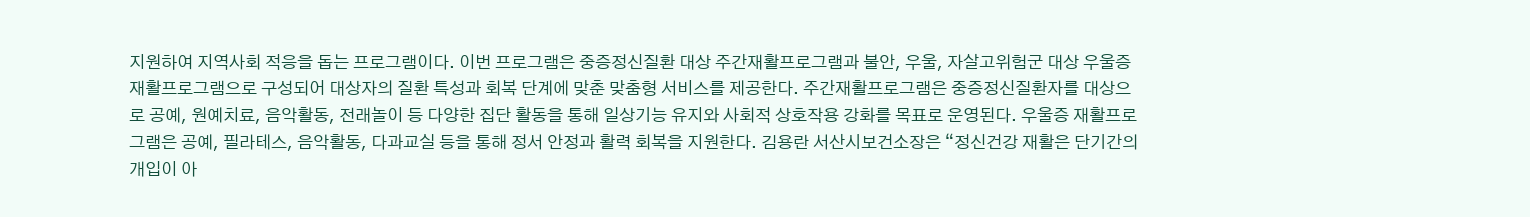지원하여 지역사회 적응을 돕는 프로그램이다. 이번 프로그램은 중증정신질환 대상 주간재활프로그램과 불안, 우울, 자살고위험군 대상 우울증 재활프로그램으로 구성되어 대상자의 질환 특성과 회복 단계에 맞춘 맞춤형 서비스를 제공한다. 주간재활프로그램은 중증정신질환자를 대상으로 공예, 원예치료, 음악활동, 전래놀이 등 다양한 집단 활동을 통해 일상기능 유지와 사회적 상호작용 강화를 목표로 운영된다. 우울증 재활프로그램은 공예, 필라테스, 음악활동, 다과교실 등을 통해 정서 안정과 활력 회복을 지원한다. 김용란 서산시보건소장은 “정신건강 재활은 단기간의 개입이 아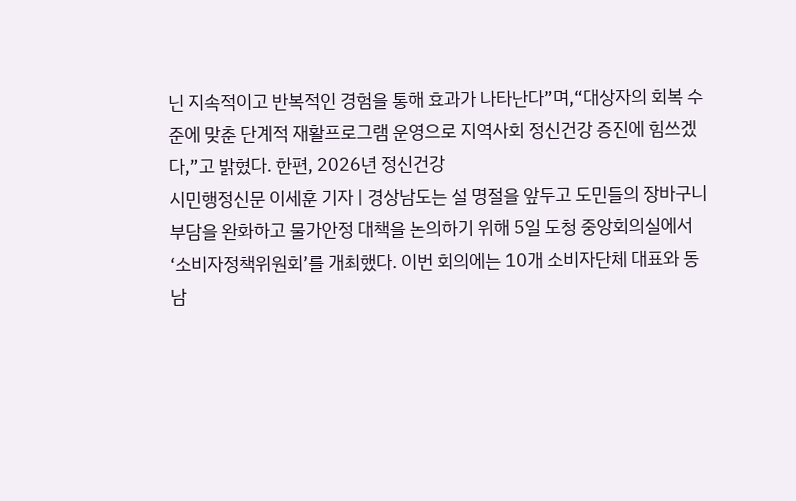닌 지속적이고 반복적인 경험을 통해 효과가 나타난다”며,“대상자의 회복 수준에 맞춘 단계적 재활프로그램 운영으로 지역사회 정신건강 증진에 힘쓰겠다,”고 밝혔다. 한편, 2026년 정신건강
시민행정신문 이세훈 기자 | 경상남도는 설 명절을 앞두고 도민들의 장바구니 부담을 완화하고 물가안정 대책을 논의하기 위해 5일 도청 중앙회의실에서 ‘소비자정책위원회’를 개최했다. 이번 회의에는 10개 소비자단체 대표와 동남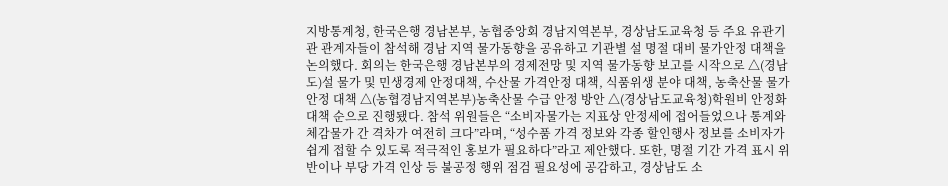지방통계청, 한국은행 경남본부, 농협중앙회 경남지역본부, 경상남도교육청 등 주요 유관기관 관계자들이 참석해 경남 지역 물가동향을 공유하고 기관별 설 명절 대비 물가안정 대책을 논의했다. 회의는 한국은행 경남본부의 경제전망 및 지역 물가동향 보고를 시작으로 △(경남도)설 물가 및 민생경제 안정대책, 수산물 가격안정 대책, 식품위생 분야 대책, 농축산물 물가안정 대책 △(농협경남지역본부)농축산물 수급 안정 방안 △(경상남도교육청)학원비 안정화 대책 순으로 진행됐다. 참석 위원들은 “소비자물가는 지표상 안정세에 접어들었으나 통계와 체감물가 간 격차가 여전히 크다”라며, “성수품 가격 정보와 각종 할인행사 정보를 소비자가 쉽게 접할 수 있도록 적극적인 홍보가 필요하다”라고 제안했다. 또한, 명절 기간 가격 표시 위반이나 부당 가격 인상 등 불공정 행위 점검 필요성에 공감하고, 경상남도 소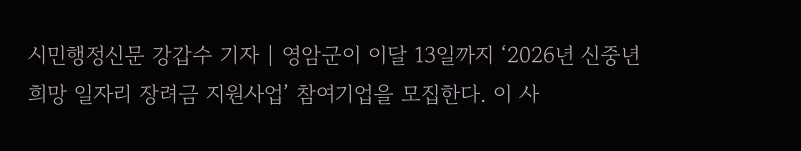시민행정신문 강갑수 기자 | 영암군이 이달 13일까지 ‘2026년 신중년 희망 일자리 장려금 지원사업’ 참여기업을 모집한다. 이 사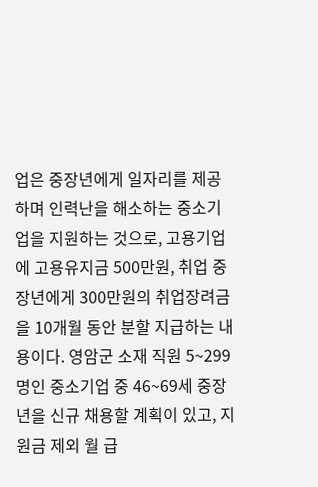업은 중장년에게 일자리를 제공하며 인력난을 해소하는 중소기업을 지원하는 것으로, 고용기업에 고용유지금 500만원, 취업 중장년에게 300만원의 취업장려금을 10개월 동안 분할 지급하는 내용이다. 영암군 소재 직원 5~299명인 중소기업 중 46~69세 중장년을 신규 채용할 계획이 있고, 지원금 제외 월 급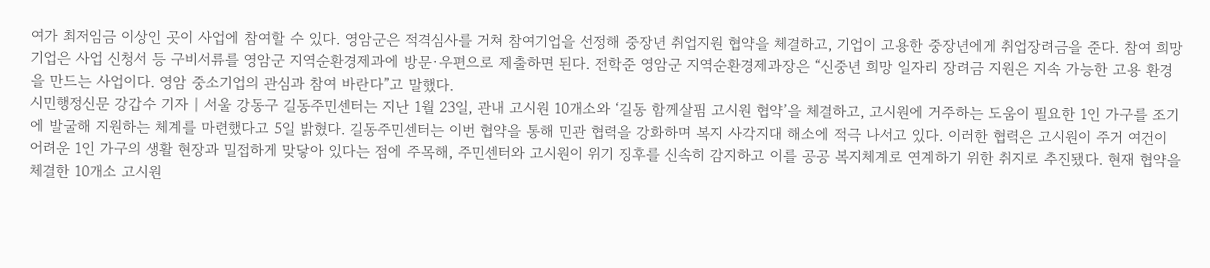여가 최저임금 이상인 곳이 사업에 참여할 수 있다. 영암군은 적격심사를 거쳐 참여기업을 선정해 중장년 취업지원 협약을 체결하고, 기업이 고용한 중장년에게 취업장려금을 준다. 참여 희망 기업은 사업 신청서 등 구비서류를 영암군 지역순환경제과에 방문·우편으로 제출하면 된다. 전학준 영암군 지역순환경제과장은 “신중년 희망 일자리 장려금 지원은 지속 가능한 고용 환경을 만드는 사업이다. 영암 중소기업의 관심과 참여 바란다”고 말했다.
시민행정신문 강갑수 기자 | 서울 강동구 길동주민센터는 지난 1월 23일, 관내 고시원 10개소와 ‘길동 함께살핌 고시원 협약’을 체결하고, 고시원에 거주하는 도움이 필요한 1인 가구를 조기에 발굴해 지원하는 체계를 마련했다고 5일 밝혔다. 길동주민센터는 이번 협약을 통해 민관 협력을 강화하며 복지 사각지대 해소에 적극 나서고 있다. 이러한 협력은 고시원이 주거 여건이 어려운 1인 가구의 생활 현장과 밀접하게 맞닿아 있다는 점에 주목해, 주민센터와 고시원이 위기 징후를 신속히 감지하고 이를 공공 복지체계로 연계하기 위한 취지로 추진됐다. 현재 협약을 체결한 10개소 고시원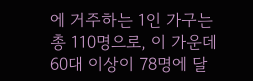에 거주하는 1인 가구는 총 110명으로, 이 가운데 60대 이상이 78명에 달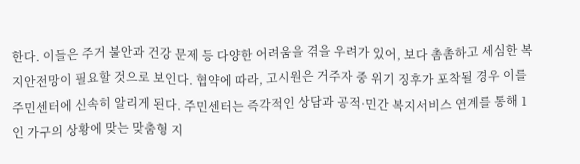한다. 이들은 주거 불안과 건강 문제 등 다양한 어려움을 겪을 우려가 있어, 보다 촘촘하고 세심한 복지안전망이 필요할 것으로 보인다. 협약에 따라, 고시원은 거주자 중 위기 징후가 포착될 경우 이를 주민센터에 신속히 알리게 된다. 주민센터는 즉각적인 상담과 공적·민간 복지서비스 연계를 통해 1인 가구의 상황에 맞는 맞춤형 지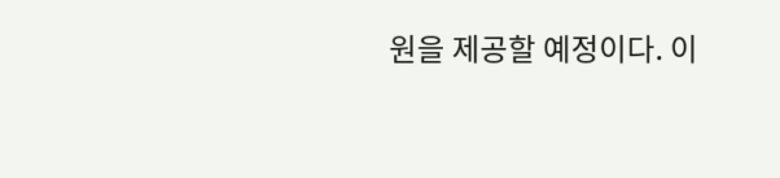원을 제공할 예정이다. 이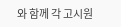와 함께 각 고시원